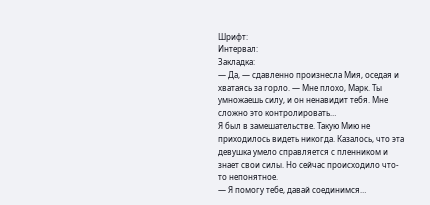Шрифт:
Интервал:
Закладка:
— Да, — сдавленно произнесла Мия, оседая и хватаясь за горло. — Мне плохо, Марк. Ты умножаешь силу, и он ненавидит тебя. Мне сложно это контролировать…
Я был в замешательстве. Такую Мию не приходилось видеть никогда. Казалось, что эта девушка умело справляется с пленником и знает свои силы. Но сейчас происходило что-то непонятное.
— Я помогу тебе, давай соединимся…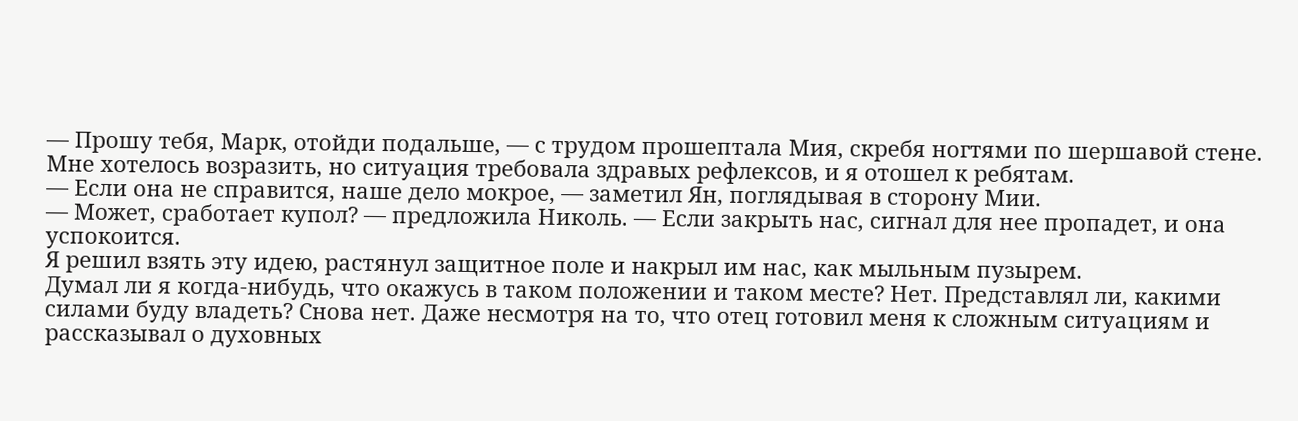— Прошу тебя, Марк, отойди подальше, — с трудом прошептала Мия, скребя ногтями по шершавой стене.
Мне хотелось возразить, но ситуация требовала здравых рефлексов, и я отошел к ребятам.
— Если она не справится, наше дело мокрое, — заметил Ян, поглядывая в сторону Мии.
— Может, сработает купол? — предложила Николь. — Если закрыть нас, сигнал для нее пропадет, и она успокоится.
Я решил взять эту идею, растянул защитное поле и накрыл им нас, как мыльным пузырем.
Думал ли я когда-нибудь, что окажусь в таком положении и таком месте? Нет. Представлял ли, какими силами буду владеть? Снова нет. Даже несмотря на то, что отец готовил меня к сложным ситуациям и рассказывал о духовных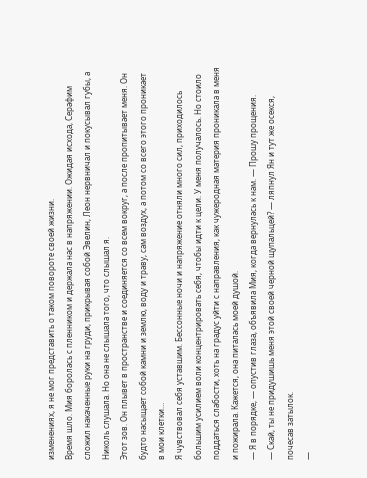изменениях, я не мог представить о таком повороте своей жизни.
Время шло. Мия боролась с пленником и держала нас в напряжении. Ожидая исхода, Серафим сложил накаченные руки на груди, прикрывая собой Эвелин, Леон нервничал и покусывал губы, а Николь слушала. Но она не слышала того, что слышал я.
Этот зов. Он плывет в пространстве и соединяется со всем вокруг, а после пропитывает меня. Он будто насыщает собой камни и землю, воду и траву, сам воздух, а потом со всего этого проникает в мои клетки…
Я чувствовал себя уставшим. Бессонные ночи и напряжение отняли много сил, приходилось большим усилием воли концентрировать себя, чтобы идти к цели. У меня получалось. Но стоило поддаться слабости, хоть на градус уйти с направления, как чужеродная материя проникала в меня и пожирала. Кажется, она питалась моей душой.
— Я в порядке, — опустив глаза, объявила Мия, когда вернулась к нам. — Прошу прощения.
— Скай, ты не придушишь меня этой своей черной щупальцей? — ляпнул Ян и тут же осекся, почесав затылок.
—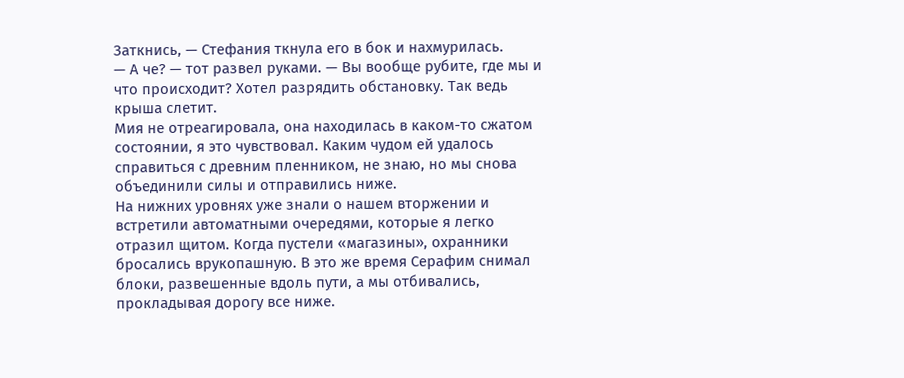Заткнись, — Стефания ткнула его в бок и нахмурилась.
— А че? — тот развел руками. — Вы вообще рубите, где мы и что происходит? Хотел разрядить обстановку. Так ведь крыша слетит.
Мия не отреагировала, она находилась в каком-то сжатом состоянии, я это чувствовал. Каким чудом ей удалось справиться с древним пленником, не знаю, но мы снова объединили силы и отправились ниже.
На нижних уровнях уже знали о нашем вторжении и встретили автоматными очередями, которые я легко отразил щитом. Когда пустели «магазины», охранники бросались врукопашную. В это же время Серафим снимал блоки, развешенные вдоль пути, а мы отбивались, прокладывая дорогу все ниже.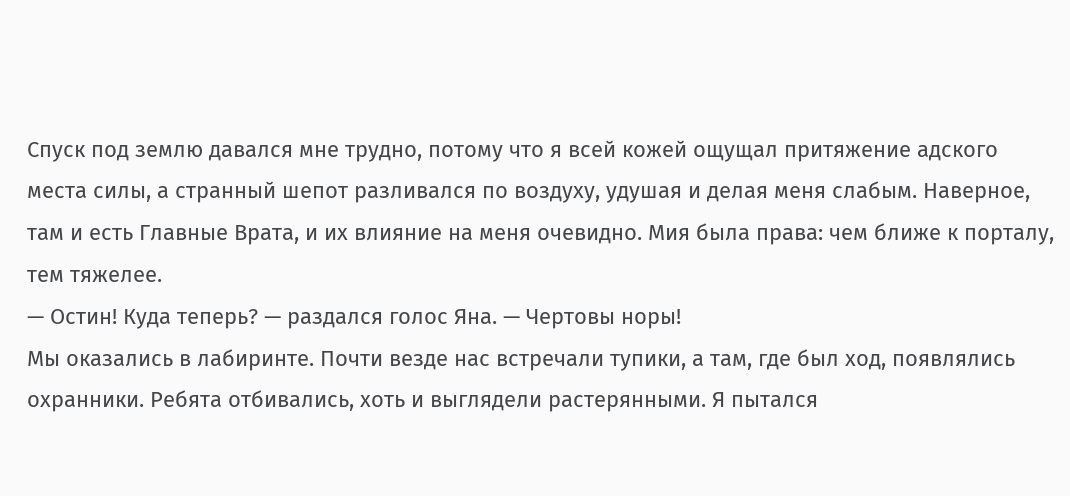Спуск под землю давался мне трудно, потому что я всей кожей ощущал притяжение адского места силы, а странный шепот разливался по воздуху, удушая и делая меня слабым. Наверное, там и есть Главные Врата, и их влияние на меня очевидно. Мия была права: чем ближе к порталу, тем тяжелее.
— Остин! Куда теперь? — раздался голос Яна. — Чертовы норы!
Мы оказались в лабиринте. Почти везде нас встречали тупики, а там, где был ход, появлялись охранники. Ребята отбивались, хоть и выглядели растерянными. Я пытался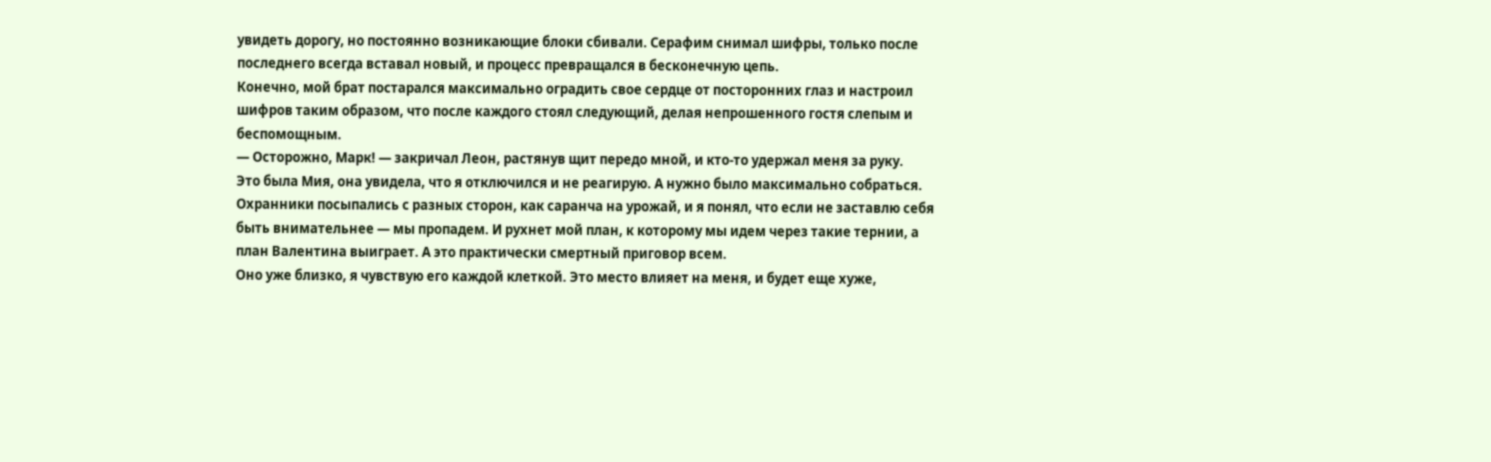увидеть дорогу, но постоянно возникающие блоки сбивали. Серафим снимал шифры, только после последнего всегда вставал новый, и процесс превращался в бесконечную цепь.
Конечно, мой брат постарался максимально оградить свое сердце от посторонних глаз и настроил шифров таким образом, что после каждого стоял следующий, делая непрошенного гостя слепым и беспомощным.
— Осторожно, Марк! — закричал Леон, растянув щит передо мной, и кто-то удержал меня за руку.
Это была Мия, она увидела, что я отключился и не реагирую. А нужно было максимально собраться. Охранники посыпались с разных сторон, как саранча на урожай, и я понял, что если не заставлю себя быть внимательнее — мы пропадем. И рухнет мой план, к которому мы идем через такие тернии, а план Валентина выиграет. А это практически смертный приговор всем.
Оно уже близко, я чувствую его каждой клеткой. Это место влияет на меня, и будет еще хуже,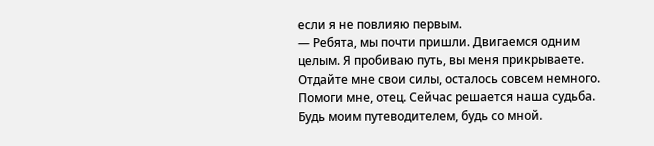если я не повлияю первым.
— Ребята, мы почти пришли. Двигаемся одним целым. Я пробиваю путь, вы меня прикрываете. Отдайте мне свои силы, осталось совсем немного.
Помоги мне, отец. Сейчас решается наша судьба. Будь моим путеводителем, будь со мной.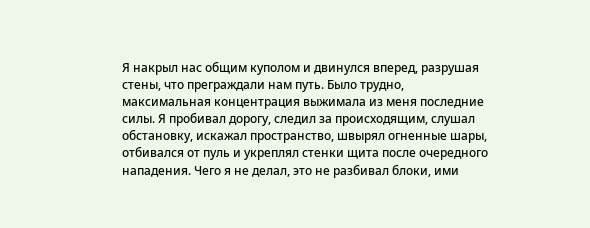Я накрыл нас общим куполом и двинулся вперед, разрушая стены, что преграждали нам путь. Было трудно, максимальная концентрация выжимала из меня последние силы. Я пробивал дорогу, следил за происходящим, слушал обстановку, искажал пространство, швырял огненные шары, отбивался от пуль и укреплял стенки щита после очередного нападения. Чего я не делал, это не разбивал блоки, ими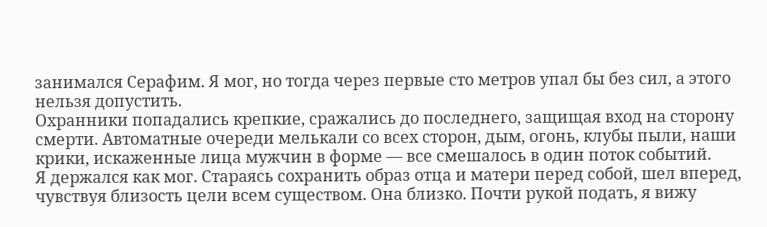занимался Серафим. Я мог, но тогда через первые сто метров упал бы без сил, а этого нельзя допустить.
Охранники попадались крепкие, сражались до последнего, защищая вход на сторону смерти. Автоматные очереди мелькали со всех сторон, дым, огонь, клубы пыли, наши крики, искаженные лица мужчин в форме — все смешалось в один поток событий.
Я держался как мог. Стараясь сохранить образ отца и матери перед собой, шел вперед, чувствуя близость цели всем существом. Она близко. Почти рукой подать, я вижу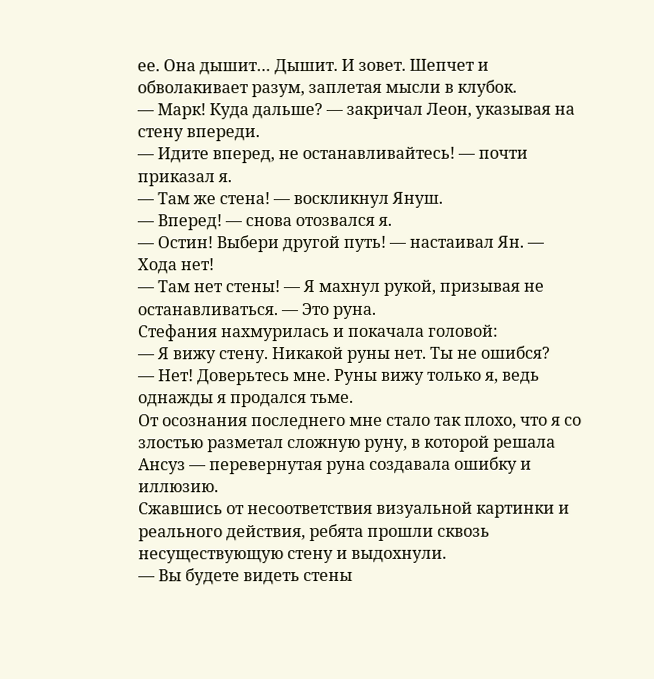ее. Она дышит… Дышит. И зовет. Шепчет и обволакивает разум, заплетая мысли в клубок.
— Марк! Куда дальше? — закричал Леон, указывая на стену впереди.
— Идите вперед, не останавливайтесь! — почти приказал я.
— Там же стена! — воскликнул Януш.
— Вперед! — снова отозвался я.
— Остин! Выбери другой путь! — настаивал Ян. — Хода нет!
— Там нет стены! — Я махнул рукой, призывая не останавливаться. — Это руна.
Стефания нахмурилась и покачала головой:
— Я вижу стену. Никакой руны нет. Ты не ошибся?
— Нет! Доверьтесь мне. Руны вижу только я, ведь однажды я продался тьме.
От осознания последнего мне стало так плохо, что я со злостью разметал сложную руну, в которой решала Ансуз — перевернутая руна создавала ошибку и иллюзию.
Сжавшись от несоответствия визуальной картинки и реального действия, ребята прошли сквозь несуществующую стену и выдохнули.
— Вы будете видеть стены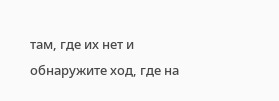там, где их нет и обнаружите ход, где на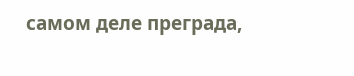самом деле преграда,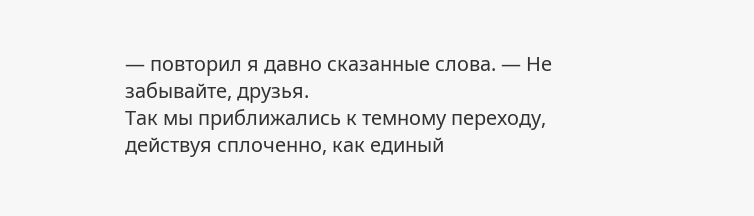— повторил я давно сказанные слова. — Не забывайте, друзья.
Так мы приближались к темному переходу, действуя сплоченно, как единый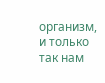организм, и только так нам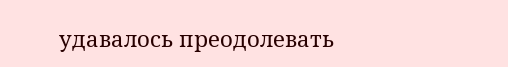удавалось преодолевать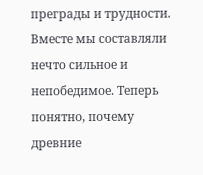преграды и трудности. Вместе мы составляли нечто сильное и непобедимое. Теперь понятно, почему древние